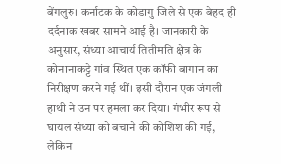बेंगलुरु। कर्नाटक के कोडागु जिले से एक बेहद ही दर्दनाक खबर सामने आई है। जानकारी के अनुसार, संध्या आचार्य तितीमति क्षेत्र के कोनानाकट्टे गांव स्थित एक कॉफी बागान का निरीक्षण करने गई थीं। इसी दौरान एक जंगली हाथी ने उन पर हमला कर दिया। गंभीर रूप से घायल संध्या को बचाने की कोशिश की गई, लेकिन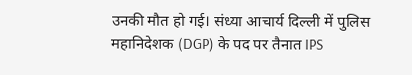उनकी मौत हो गई। संध्या आचार्य दिल्ली में पुलिस महानिदेशक (DGP) के पद पर तैनात IPS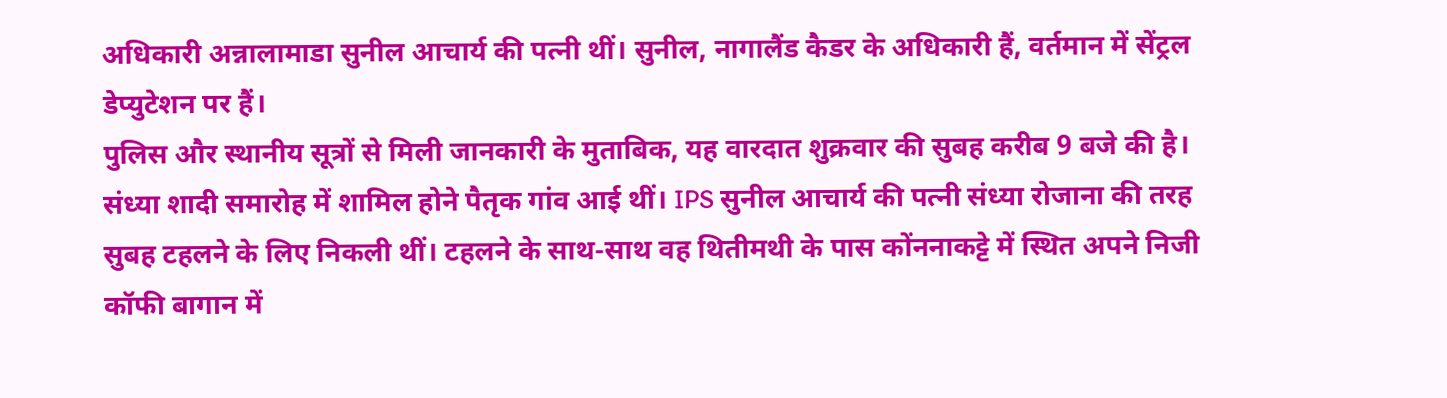अधिकारी अन्नालामाडा सुनील आचार्य की पत्नी थीं। सुनील, नागालैंड कैडर के अधिकारी हैं, वर्तमान में सेंट्रल डेप्युटेशन पर हैं।
पुलिस और स्थानीय सूत्रों से मिली जानकारी के मुताबिक, यह वारदात शुक्रवार की सुबह करीब 9 बजे की है। संध्या शादी समारोह में शामिल होने पैतृक गांव आई थीं। IPS सुनील आचार्य की पत्नी संध्या रोजाना की तरह सुबह टहलने के लिए निकली थीं। टहलने के साथ-साथ वह थितीमथी के पास कोंननाकट्टे में स्थित अपने निजी कॉफी बागान में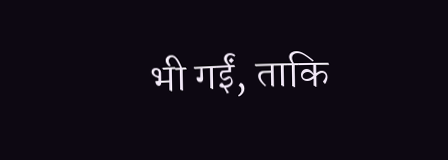भी गईं, ताकि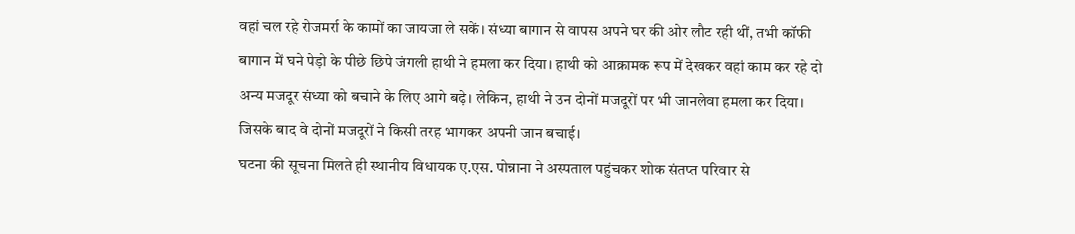वहां चल रहे रोजमर्रा के कामों का जायजा ले सकें। संध्या बागान से वापस अपने घर की ओर लौट रही थीं, तभी कॉफी बागान में घने पेड़ो के पीछे छिपे जंगली हाथी ने हमला कर दिया। हाथी को आक्रामक रूप में देखकर वहां काम कर रहे दो अन्य मजदूर संध्या को बचाने के लिए आगे बढ़े। लेकिन, हाथी ने उन दोनों मजदूरों पर भी जानलेवा हमला कर दिया। जिसके बाद वे दोनों मजदूरों ने किसी तरह भागकर अपनी जान बचाई।
घटना की सूचना मिलते ही स्थानीय विधायक ए.एस. पोन्नाना ने अस्पताल पहुंचकर शोक संतप्त परिवार से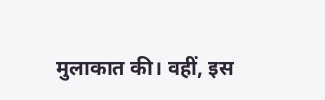मुलाकात की। वहीं, इस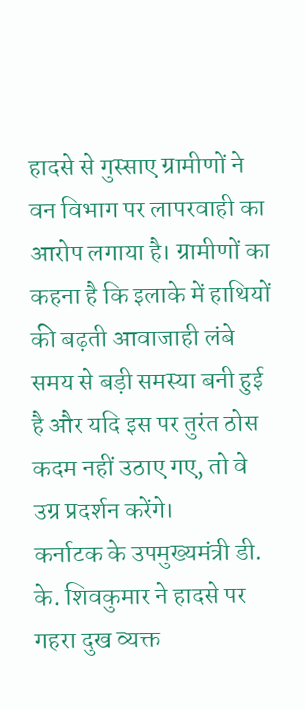हादसे से गुस्साए ग्रामीणों ने वन विभाग पर लापरवाही का आरोप लगाया है। ग्रामीणों का कहना है कि इलाके में हाथियों की बढ़ती आवाजाही लंबे समय से बड़ी समस्या बनी हुई है और यदि इस पर तुरंत ठोस कदम नहीं उठाए गए, तो वे उग्र प्रदर्शन करेंगे।
कर्नाटक के उपमुख्यमंत्री डी. के. शिवकुमार ने हादसे पर गहरा दुख व्यक्त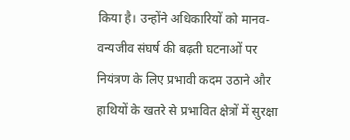किया है। उन्होंने अधिकारियों को मानव-वन्यजीव संघर्ष की बढ़ती घटनाओं पर नियंत्रण के लिए प्रभावी कदम उठाने और हाथियों के खतरे से प्रभावित क्षेत्रों में सुरक्षा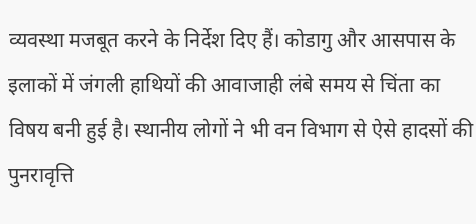व्यवस्था मजबूत करने के निर्देश दिए हैं। कोडागु और आसपास के इलाकों में जंगली हाथियों की आवाजाही लंबे समय से चिंता का विषय बनी हुई है। स्थानीय लोगों ने भी वन विभाग से ऐसे हादसों की पुनरावृत्ति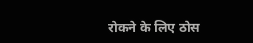रोकने के लिए ठोस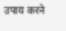उपाय करने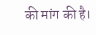की मांग की है।